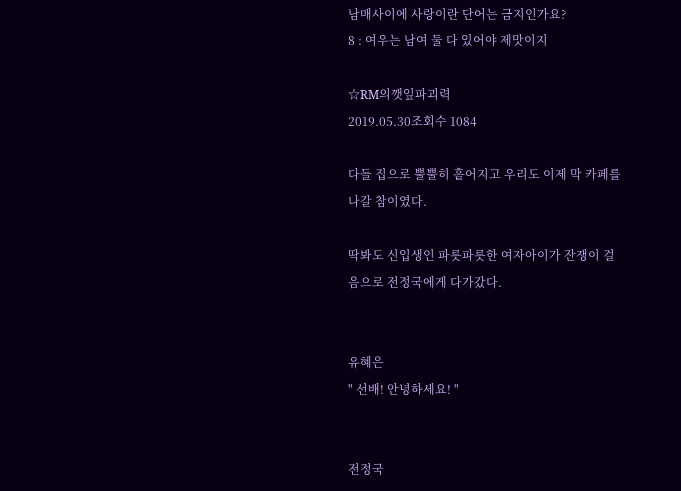남매사이에 사랑이란 단어는 금지인가요?
8 : 여우는 남여 둘 다 있어야 제맛이지

☆RM의깻잎파괴력
2019.05.30조회수 1084

다들 집으로 뿔뿔히 흩어지고 우리도 이제 막 카페를 나갈 참이였다.

딱봐도 신입생인 파릇파릇한 여자아이가 잔쟁이 걸음으로 전정국에게 다가갔다.


유혜은
" 선배! 안녕하세요! "


전정국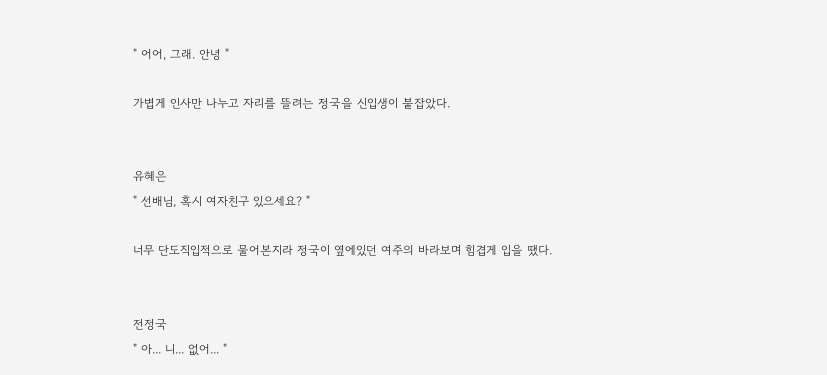" 어어, 그래. 안녕 "

가볍게 인사만 나누고 자리를 뜰려는 정국을 신입생이 붙잡았다.


유혜은
" 선배님, 혹시 여자친구 있으세요? "

너무 단도직입적으로 물어본지라 정국이 옆에있던 여주의 바라보며 힘겹게 입을 땠다.


전정국
" 아... 니... 없어... "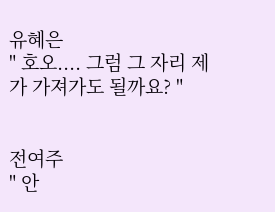유혜은
" 호오.... 그럼 그 자리 제가 가져가도 될까요? "


전여주
" 안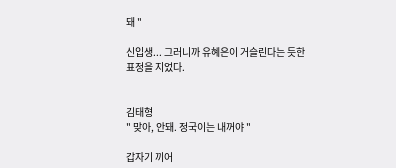돼 "

신입생... 그러니까 유혜은이 거슬린다는 듯한 표정을 지었다.


김태형
" 맞아, 안돼. 정국이는 내꺼야 "

갑자기 끼어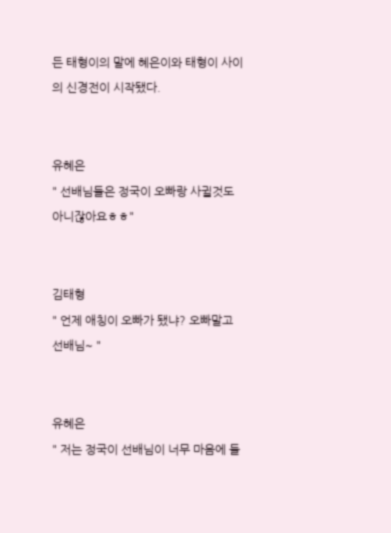든 태형이의 말에 혜은이와 태형이 사이의 신경전이 시작됐다.


유혜은
" 선배님들은 정국이 오빠랑 사귈것도 아니잖아요ㅎㅎ"


김태형
" 언제 애칭이 오빠가 됐냐? 오빠말고 선배님~ "


유혜은
" 저는 정국이 선배님이 너무 마음에 들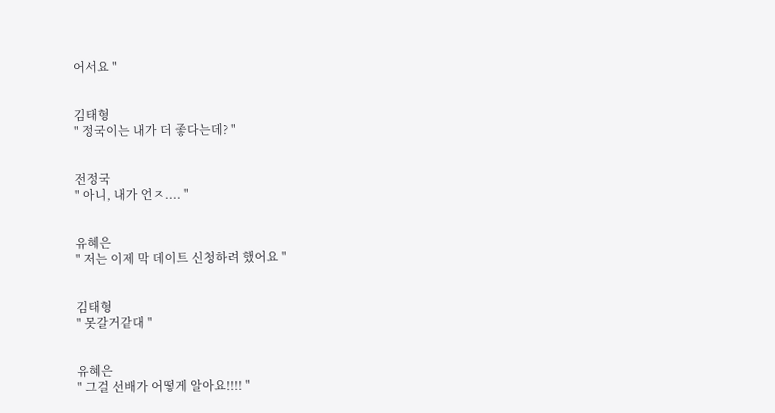어서요 "


김태형
" 정국이는 내가 더 좋다는데? "


전정국
" 아니, 내가 언ㅈ.... "


유혜은
" 저는 이제 막 데이트 신청하려 했어요 "


김태형
" 못갈거같대 "


유혜은
" 그걸 선배가 어떻게 알아요!!!! "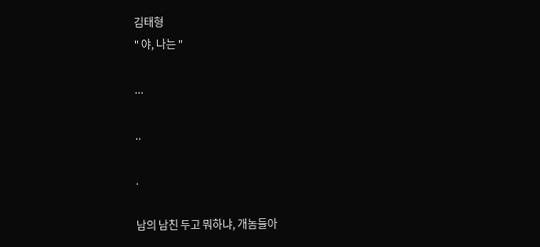김태형
" 야, 나는 "

...

..

.

남의 남친 두고 뭐하냐, 개놈들아